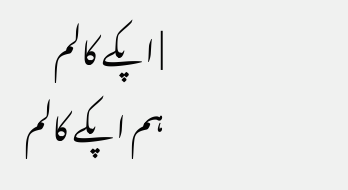| اپکے کالم ہم اپکے کالم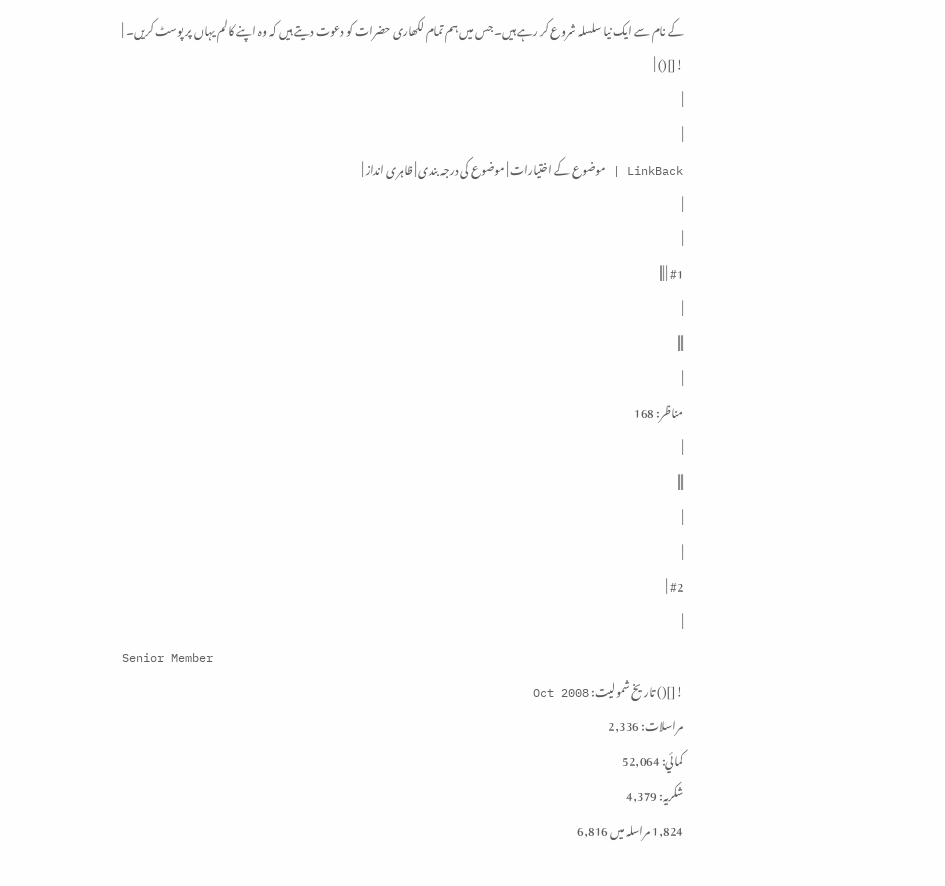کے نام سے ایک نیا سلسلہ شروع کر رہے ہیں۔ جس میں ہم تمام لکھاری حضرات کو دعوت دیتے ہیں کہ وہ اپنے کالم یہاں پر پوسٹ کریں۔ |
![]() |
|
|
LinkBack | موضوع کے اختیارات | موضوع کی درجہ بندی | ظاہری انداز |
|
|
#1 | |||
|
||||
|
مناظر: 168
|
||||
|
|
#2 |
|
Senior Member
![]() تاریخ شمولیت: Oct 2008
مراسلات: 2,336
کمائي: 52,064
شکریہ: 4,379
1,824 مراسلہ میں 6,816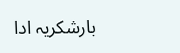بارشکریہ ادا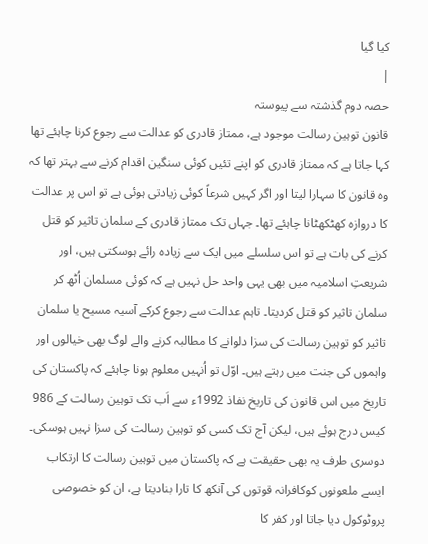کیا گیا
|
حصہ دوم گذشتہ سے پیوستہ
قانون توہین رسالت موجود ہے، ممتاز قادری کو عدالت سے رجوع کرنا چاہئے تھا کہا جاتا ہے کہ ممتاز قادری کو اپنے تئیں کوئی سنگین اقدام کرنے سے بہتر تھا کہ وہ قانون کا سہارا لیتا اور اگر کہیں شرعاً کوئی زیادتی ہوئی ہے تو اس پر عدالت کا دروازہ کھٹکھٹانا چاہئے تھا۔ جہاں تک ممتاز قادری کے سلمان تاثیر کو قتل کرنے کی بات ہے تو اس سلسلے میں ایک سے زیادہ رائے ہوسکتی ہیں، اور شریعتِ اسلامیہ میں بھی یہی واحد حل نہیں ہے کہ کوئی مسلمان اُٹھ کر سلمان تاثیر کو قتل کردیتا۔ تاہم عدالت سے رجوع کرکے آسیہ مسیح یا سلمان تاثیر کو توہین رسالت کی سزا دلوانے کا مطالبہ کرنے والے لوگ بھی خیالوں اور واہموں کی جنت میں رہتے ہیں۔ اوّل تو اُنہیں معلوم ہونا چاہئے کہ پاکستان کی تاریخ میں اس قانون کی تاریخ نفاذ 1992ء سے اَب تک توہین رسالت کے 986 کیس درج ہوئے ہیں، لیکن آج تک کسی کو توہین رسالت کی سزا نہیں ہوسکی۔ دوسری طرف یہ بھی حقیقت ہے کہ پاکستان میں توہین رسالت کا ارتکاب ایسے ملعونوں کوکافرانہ قوتوں کی آنکھ کا تارا بنادیتا ہے، ان کو خصوصی پروٹوکول دیا جاتا اور کفر کا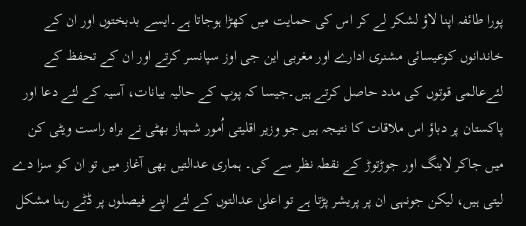پورا طائفہ اپنا لاؤ لشکر لے کر اس کی حمایت میں کھڑا ہوجاتا ہے۔ایسے بدبختوں اور ان کے خاندانوں کوعیسائی مشنری ادارے اور مغربی این جی اوز سپانسر کرتے اور ان کے تحفظ کے لئےعالمی قوتوں کی مدد حاصل کرتے ہیں۔جیسا کہ پوپ کے حالیہ بیانات، آسیہ کے لئے دعا اور پاکستان پر دباؤ اس ملاقات کا نتیجہ ہیں جو وزیر اقلیتی اُمور شہباز بھٹی نے براہ راست ویٹی کن میں جاکر لابنگ اور جوڑتوڑ کے نقطہ نظر سے کی۔ ہماری عدالتیں بھی آغاز میں تو ان کو سزا دے لیتی ہیں، لیکن جونہی ان پر پریشر پڑتا ہے تو اعلیٰ عدالتوں کے لئے اپنے فیصلوں پر ڈٹے رہنا مشکل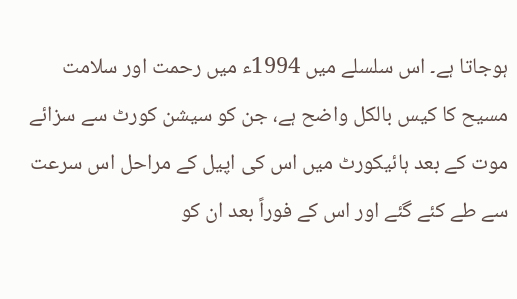ہوجاتا ہے۔ اس سلسلے میں 1994ء میں رحمت اور سلامت مسیح کا کیس بالکل واضح ہے، جن کو سیشن کورٹ سے سزائے موت کے بعد ہائیکورٹ میں اس کی اپیل کے مراحل اس سرعت سے طے کئے گئے اور اس کے فوراً بعد ان کو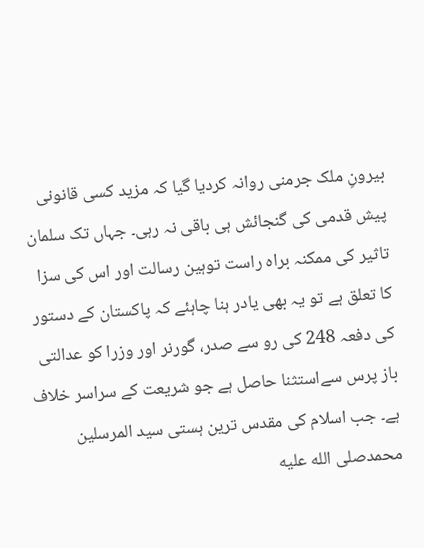بیرونِ ملک جرمنی روانہ کردیا گیا کہ مزید کسی قانونی پیش قدمی کی گنجائش ہی باقی نہ رہی۔ جہاں تک سلمان تاثیر کی ممکنہ براہ راست توہین رسالت اور اس کی سزا کا تعلق ہے تو یہ بھی یادر ہنا چاہئے کہ پاکستان کے دستور کی دفعہ 248 کی رو سے صدر، گورنر اور وزرا کو عدالتی باز پرس سےاستثنا حاصل ہے جو شریعت کے سراسر خلاف ہے۔ جب اسلام کی مقدس ترین ہستی سید المرسلین محمدصلى الله عليه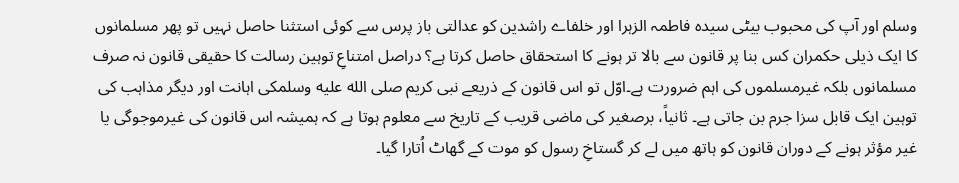وسلم اور آپ کی محبوب بیٹی سیدہ فاطمہ الزہرا اور خلفاے راشدین کو عدالتی باز پرس سے کوئی استثنا حاصل نہیں تو پھر مسلمانوں کا ایک ذیلی حکمران کس بنا پر قانون سے بالا تر ہونے کا استحقاق حاصل کرتا ہے؟ دراصل امتناعِ توہین رسالت کا حقیقی قانون نہ صرف مسلمانوں بلکہ غیرمسلموں کی اہم ضرورت ہے۔اوّل تو اس قانون کے ذریعے نبی کریم صلى الله عليه وسلمکی اہانت اور دیگر مذاہب کی توہین ایک قابل سزا جرم بن جاتی ہے۔ ثانیاً، برصغیر کی ماضی قریب کے تاریخ سے معلوم ہوتا ہے کہ ہمیشہ اس قانون کی غیرموجوگی یا غیر مؤثر ہونے کے دوران قانون کو ہاتھ میں لے کر گستاخِ رسول کو موت کے گھاٹ اُتارا گیا۔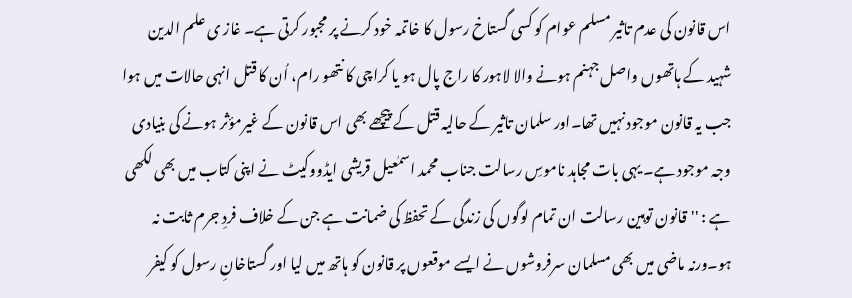اس قانون کی عدم تاثیر مسلم عوام کو کسی گستاخ رسول کا خاتمہ خود کرنے پر مجبور کرتی ہے۔ غاز ی علم الدین شہید کے ہاتھوں واصل جہنم ہونے والا لاہور کا راج پال ہو یا کراچی کا نتھو رام، اُن کا قتل انہی حالات میں ہوا جب یہ قانون موجود نہیں تھا۔اور سلمان تاثیر کے حالیہ قتل کے پیچھے بھی اس قانون کے غیرمؤثر ہونے کی بنیادی وجہ موجود ہے۔ یہی بات مجاہد ناموسِ رسالت جناب محمد اسمٰعیل قریشی ایڈووکیٹ نے اپنی کتاب میں بھی لکھی ہے : ''قانون توہین رسالت ان تمام لوگوں کی زندگی کے تحفظ کی ضمانت ہے جن کے خلاف فردِ جرم ثابت نہ ہو۔ورنہ ماضی میں بھی مسلمان سرفروشوں نے ایسے موقعوں پر قانون کو ہاتھ میں لیا اور گستاخانِ رسول کو کیفر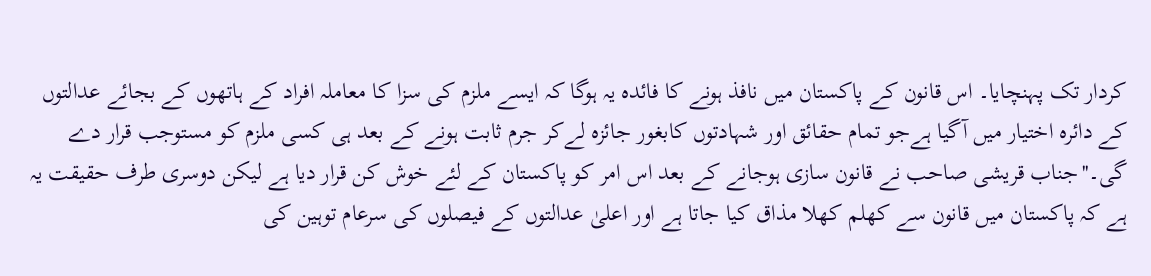کردار تک پہنچایا۔ اس قانون کے پاکستان میں نافذ ہونے کا فائدہ یہ ہوگا کہ ایسے ملزم کی سزا کا معاملہ افراد کے ہاتھوں کے بجائے عدالتوں کے دائرہ اختیار میں آگیا ہےجو تمام حقائق اور شہادتوں کابغور جائزہ لےکر جرم ثابت ہونے کے بعد ہی کسی ملزم کو مستوجب قرار دے گی۔''جناب قریشی صاحب نے قانون سازی ہوجانے کے بعد اس امر کو پاکستان کے لئے خوش کن قرار دیا ہے لیکن دوسری طرف حقیقت یہ ہے کہ پاکستان میں قانون سے کھلم کھلا مذاق کیا جاتا ہے اور اعلیٰ عدالتوں کے فیصلوں کی سرعام توہین کی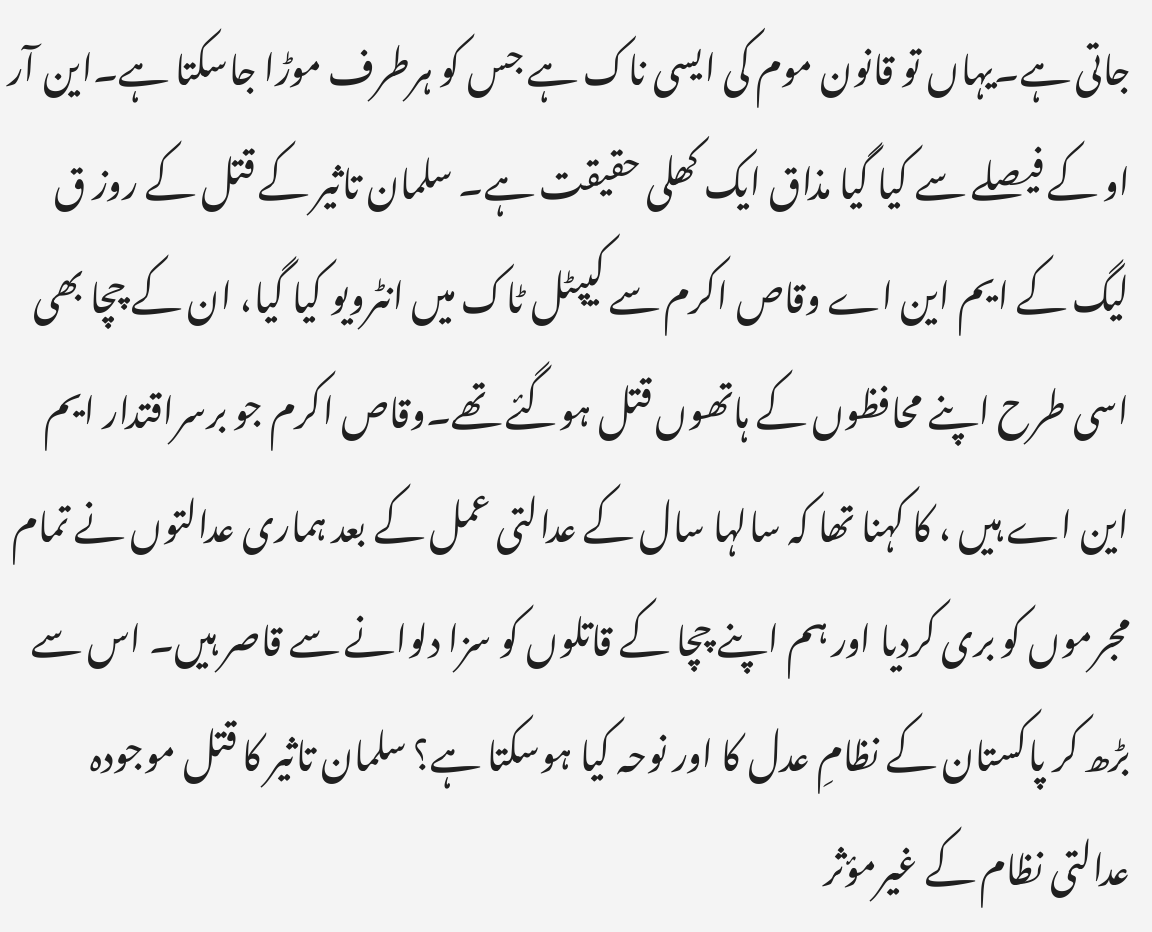جاتی ہے۔یہاں تو قانون موم کی ایسی ناک ہے جس کو ہرطرف موڑا جاسکتا ہے۔این آر او کے فیصلے سے کیا گیا مذاق ایک کھلی حقیقت ہے۔ سلمان تاثیر کے قتل کے روز ق لیگ کے ایم این اے وقاص اکرم سے کیپٹل ٹاک میں انٹرویو کیا گیا، ان کے چچا بھی اسی طرح اپنے محافظوں کے ہاتھوں قتل ہوگئے تھے۔وقاص اکرم جو برسراقتدار ایم این اے ہیں ، کا کہنا تھا کہ سالہا سال کے عدالتی عمل کے بعد ہماری عدالتوں نے تمام مجرموں کو بری کردیا اور ہم اپنے چچا کے قاتلوں کو سزا دلوانے سے قاصر ہیں۔ اس سے بڑھ کر پاکستان کے نظامِ عدل کا اور نوحہ کیا ہوسکتا ہے؟ سلمان تاثیر کا قتل موجودہ عدالتی نظام کے غیرمؤثر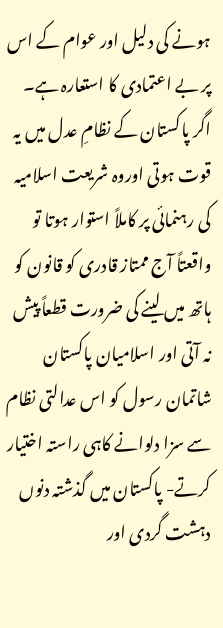ہونے کی دلیل اور عوام کے اس پر بے اعتمادی کا استعارہ ہے۔ اگر پاکستان کے نظامِ عدل میں یہ قوت ہوتی اوروہ شریعت اسلامیہ کی رہنمائی پر کاملاً استوار ہوتا تو واقعتاً آج ممتاز قادری کو قانون کو ہاتھ میں لینے کی ضرورت قطعاً پیش نہ آتی اور اسلامیان پاکستان شاتمان رسول کو اس عدالتی نظام سے سزا دلوانے کاہی راستہ اختیار کرتے- پاکستان میں گذشتہ دنوں دہشت گردی اور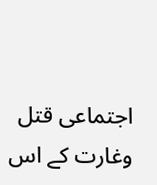اجتماعی قتل وغارت کے اس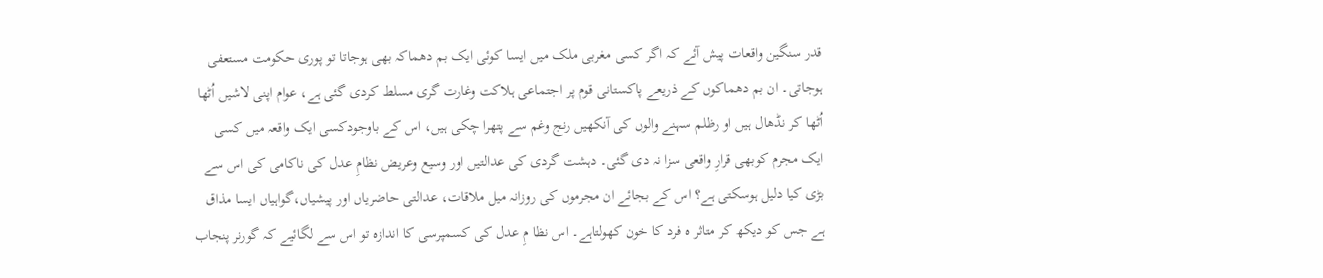قدر سنگین واقعات پیش آئے کہ اگر کسی مغربی ملک میں ایسا کوئی ایک بم دھماکہ بھی ہوجاتا تو پوری حکومت مستعفی ہوجاتی۔ ان بم دھماکوں کے ذریعے پاکستانی قوم پر اجتماعی ہلاکت وغارت گری مسلط کردی گئی ہے، عوام اپنی لاشیں اُٹھا اُٹھا کر نڈھال ہیں او رظلم سہنے والوں کی آنکھیں رنج وغم سے پتھرا چکی ہیں، اس کے باوجودکسی ایک واقعہ میں کسی ایک مجرم کوبھی قرارِ واقعی سزا نہ دی گئی۔ دہشت گردی کی عدالتیں اور وسیع وعریض نظامِ عدل کی ناکامی کی اس سے بڑی کیا دلیل ہوسکتی ہے؟ اس کے بجائے ان مجرموں کی روزانہ میل ملاقات، عدالتی حاضریاں اور پیشیاں،گواہیاں ایسا مذاق ہے جس کو دیکھ کر متاثر ہ فرد کا خون کھولتاہے۔ اس نظا مِ عدل کی کسمپرسی کا اندازہ تو اس سے لگائیے کہ گورنر پنجاب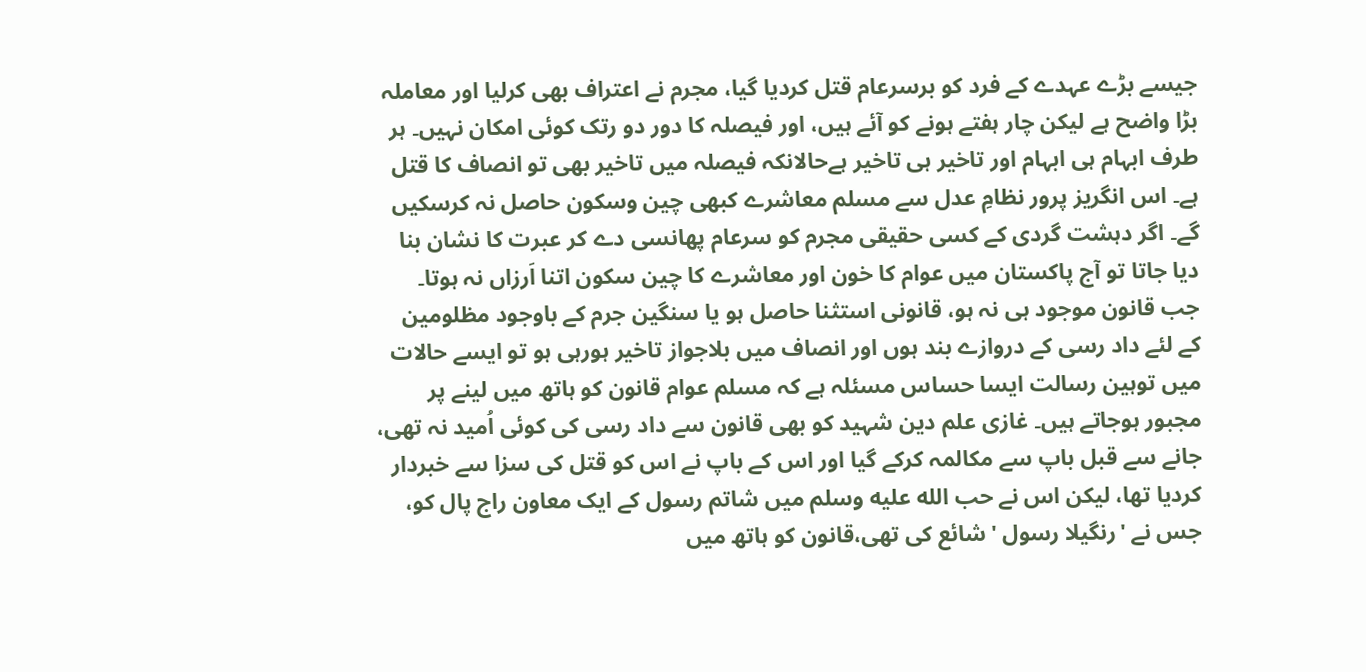جیسے بڑے عہدے کے فرد کو برسرعام قتل کردیا گیا، مجرم نے اعتراف بھی کرلیا اور معاملہ بڑا واضح ہے لیکن چار ہفتے ہونے کو آئے ہیں، اور فیصلہ کا دور دو رتک کوئی امکان نہیں۔ ہر طرف ابہام ہی ابہام اور تاخیر ہی تاخیر ہےحالانکہ فیصلہ میں تاخیر بھی تو انصاف کا قتل ہے۔ اس انگریز پرور نظامِ عدل سے مسلم معاشرے کبھی چین وسکون حاصل نہ کرسکیں گے۔ اگر دہشت گردی کے کسی حقیقی مجرم کو سرعام پھانسی دے کر عبرت کا نشان بنا دیا جاتا تو آج پاکستان میں عوام کا خون اور معاشرے کا چین سکون اتنا اَرزاں نہ ہوتا۔ جب قانون موجود ہی نہ ہو، قانونی استثنا حاصل ہو یا سنگین جرم کے باوجود مظلومین کے لئے داد رسی کے دروازے بند ہوں اور انصاف میں بلاجواز تاخیر ہورہی ہو تو ایسے حالات میں توہین رسالت ایسا حساس مسئلہ ہے کہ مسلم عوام قانون کو ہاتھ میں لینے پر مجبور ہوجاتے ہیں۔ غازی علم دین شہید کو بھی قانون سے داد رسی کی کوئی اُمید نہ تھی، جانے سے قبل باپ سے مکالمہ کرکے گیا اور اس کے باپ نے اس کو قتل کی سزا سے خبردار کردیا تھا، لیکن اس نے حب الله عليه وسلم میں شاتم رسول کے ایک معاون راج پال کو، جس نے 'رنگیلا رسول 'شائع کی تھی،قانون کو ہاتھ میں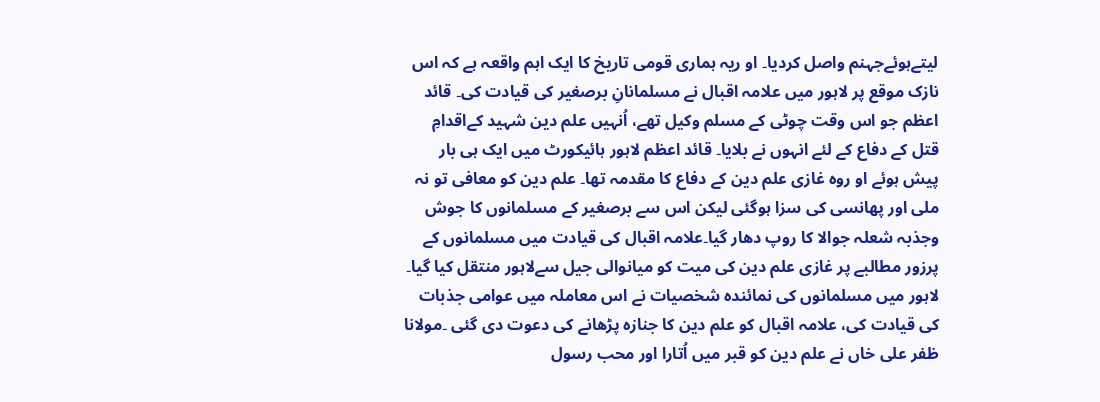لیتےہوئےجہنم واصل کردیا۔ او ریہ ہماری قومی تاریخ کا ایک اہم واقعہ ہے کہ اس نازک موقع پر لاہور میں علامہ اقبال نے مسلمانانِ برصغیر کی قیادت کی۔ قائد اعظم جو اس وقت چوٹی کے مسلم وکیل تھے، اُنہیں علم دین شہید کےاقدامِ قتل کے دفاع کے لئے انہوں نے بلایا۔ قائد اعظم لاہور ہائیکورٹ میں ایک ہی بار پیش ہوئے او روہ غازی علم دین کے دفاع کا مقدمہ تھا۔ علم دین کو معافی تو نہ ملی اور پھانسی کی سزا ہوگئی لیکن اس سے برصغیر کے مسلمانوں کا جوش وجذبہ شعلہ جوالا کا روپ دھار گیا۔علامہ اقبال کی قیادت میں مسلمانوں کے پرزور مطالبے پر غازی علم دین کی میت کو میانوالی جیل سےلاہور منتقل کیا گیا۔ لاہور میں مسلمانوں کی نمائندہ شخصیات نے اس معاملہ میں عوامی جذبات کی قیادت کی، علامہ اقبال کو علم دین کا جنازہ پڑھانے کی دعوت دی گئی ۔مولانا ظفر علی خاں نے علم دین کو قبر میں اُتارا اور محب رسول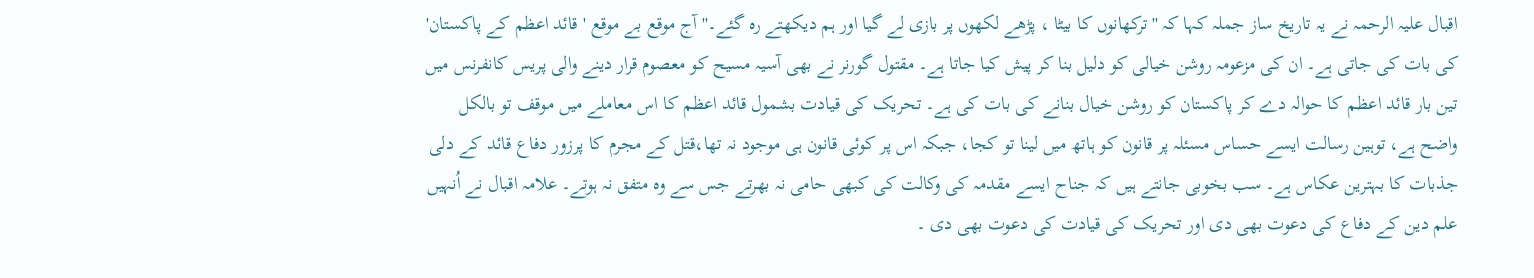اقبال علیہ الرحمہ نے یہ تاریخ ساز جملہ کہا کہ ''ترکھانوں کا بیٹا ، پڑھے لکھوں پر بازی لے گیا اور ہم دیکھتے رہ گئے۔'' آج موقع بے موقع 'قائد اعظم کے پاکستان' کی بات کی جاتی ہے۔ ان کی مزعومہ روشن خیالی کو دلیل بنا کر پیش کیا جاتا ہے۔ مقتول گورنر نے بھی آسیہ مسیح کو معصوم قرار دینے والی پریس کانفرنس میں تین بار قائد اعظم کا حوالہ دے کر پاکستان کو روشن خیال بنانے کی بات کی ہے۔ تحریک کی قیادت بشمول قائد اعظم کا اس معاملے میں موقف تو بالکل واضح ہے، توہین رسالت ایسے حساس مسئلہ پر قانون کو ہاتھ میں لینا تو کجا، جبکہ اس پر کوئی قانون ہی موجود نہ تھا،قتل کے مجرم کا پرزور دفاع قائد کے دلی جذبات کا بہترین عکاس ہے۔ سب بخوبی جانتے ہیں کہ جناح ایسے مقدمہ کی وکالت کی کبھی حامی نہ بھرتے جس سے وہ متفق نہ ہوتے۔ علامہ اقبال نے اُنہیں علم دین کے دفاع کی دعوت بھی دی اور تحریک کی قیادت کی دعوت بھی دی ۔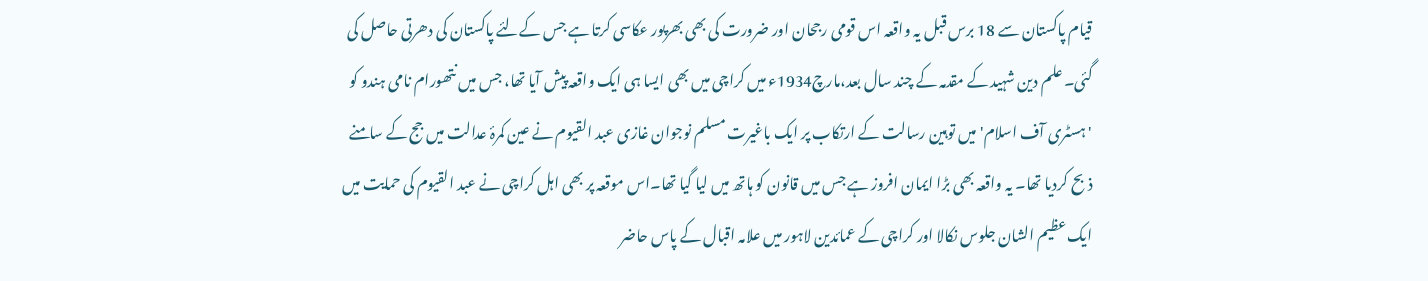قیام پاکستان سے 18 برس قبل یہ واقعہ اس قومی رجحان اور ضرورت کی بھی بھرپور عکاسی کرتا ہے جس کےلئے پاکستان کی دھرتی حاصل کی گئی۔ علم دین شہید کے مقدمہ کے چند سال بعد،مارچ1934ء میں کراچی میں بھی ایسا ہی ایک واقعہ پیش آیا تھا، جس میں نتھورام نامی ہندو کو 'ہسٹری آف اسلام' میں توہین رسالت کے ارتکاب پر ایک باغیرت مسلم نوجوان غازی عبد القیوم نے عین کمرۂ عدالت میں جج کے سامنے ذبح کردیا تھا۔ یہ واقعہ بھی بڑا ایمان افروز ہے جس میں قانون کو ہاتھ میں لیا گیا تھا۔اس موقعہ پر بھی اہل کراچی نے عبد القیوم کی حمایت میں ایک عظیم الشان جلوس نکالا اور کراچی کے عمائدین لاہور میں علامہ اقبال کے پاس حاضر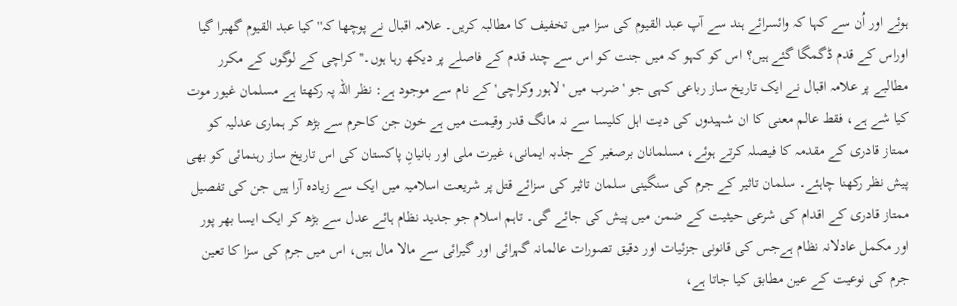ہوئے اور اُن سے کہا کہ وائسرائے ہند سے آپ عبد القیوم کی سزا میں تخفیف کا مطالبہ کریں۔ علامہ اقبال نے پوچھا کہ'' کیا عبد القیوم گھبرا گیا اوراس کے قدم ڈگمگا گئے ہیں؟ اس کو کہو کہ میں جنت کو اس سے چند قدم کے فاصلے پر دیکھ رہا ہوں۔'' کراچی کے لوگوں کے مکرر مطالبے پر علامہ اقبال نے ایک تاریخ ساز رباعی کہی جو 'ضرب میں 'لاہور وکراچی' کے نام سے موجود ہے: نظر اللہ پہ رکھتا ہے مسلمان غیور موت کیا شے ہے، فقط عالم معنی کا ان شہیدوں کی دیت اہل کلیسا سے نہ مانگ قدر وقیمت میں ہے خون جن کاحرم سے بڑھ کر ہماری عدلیہ کو ممتاز قادری کے مقدمہ کا فیصلہ کرتے ہوئے، مسلمانان برصغیر کے جذبہ ایمانی، غیرت ملی اور بانیانِ پاکستان کی اس تاریخ ساز رہنمائی کو بھی پیش نظر رکھنا چاہئے۔ سلمان تاثیر کے جرم کی سنگینی سلمان تاثیر کی سزائے قتل پر شریعت اسلامیہ میں ایک سے زیادہ آرا ہیں جن کی تفصیل ممتاز قادری کے اقدام کی شرعی حیثیت کے ضمن میں پیش کی جائے گی۔ تاہم اسلام جو جدید نظام ہائے عدل سے بڑھ کر ایک ایسا بھر پور اور مکمل عادلانہ نظام ہےجس کی قانونی جزئیات اور دقیق تصورات عالمانہ گہرائی اور گیرائی سے مالا مال ہیں، اس میں جرم کی سزا کا تعین جرم کی نوعیت کے عین مطابق کیا جاتا ہے،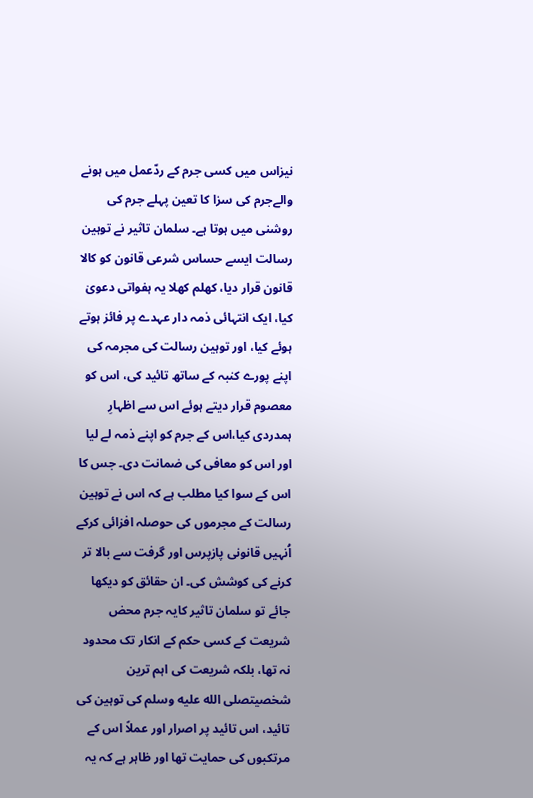نیزاس میں کسی جرم کے ردّعمل میں ہونے والےجرم کی سزا کا تعین پہلے جرم کی روشنی میں ہوتا ہے۔ سلمان تاثیر نے توہین رسالت ایسے حساس شرعی قانون کو کالا قانون قرار دیا، کھلم کھلا یہ ہفواتی دعویٰ کیا، ایک انتہائی ذمہ دار عہدے پر فائز ہوتے ہوئے کیا، اور توہین رسالت کی مجرمہ کی اپنے پورے کنبہ کے ساتھ تائید کی، اس کو معصوم قرار دیتے ہوئے اس سے اظہارِ ہمدردی کیا،اس کے جرم کو اپنے ذمہ لے لیا اور اس کو معافی کی ضمانت دی۔ جس کا اس کے سوا کیا مطلب ہے کہ اس نے توہین رسالت کے مجرموں کی حوصلہ افزائی کرکے اُنہیں قانونی پازپرس اور گرفت سے بالا تر کرنے کی کوشش کی۔ ان حقائق کو دیکھا جائے تو سلمان تاثیر کایہ جرم محض شریعت کے کسی حکم کے انکار تک محدود نہ تھا، بلکہ شریعت کی اہم ترین شخصیتصلى الله عليه وسلم کی توہین کی تائید، اس تائید پر اصرار اور عملاً اس کے مرتکبوں کی حمایت تھا اور ظاہر ہے کہ یہ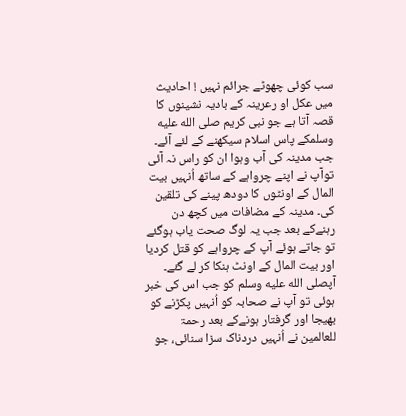سب کوئی چھوٹے جرائم نہیں ! احادیث میں عکل او رعرینہ کے بادیہ نشینوں کا قصہ آتا ہے جو نبی کریم صلى الله عليه وسلمکے پاس اسلام سیکھنے کے لئے آئے۔ جب مدینہ کی آب وہوا ان کو راس نہ آئی توآپ نے اپنے چرواہے کے ساتھ اُنہیں بیت المال کے اونٹوں کا دودھ پینے کی تلقین کی۔ مدینہ کے مضافات میں کچھ دن رہنےکے بعد جب یہ لوگ صحت یاب ہوگئے تو جاتے ہوئے آپ کے چرواہے کو قتل کردیا اور بیت المال کے اونٹ ہنکا کر لے گئے۔ آپصلى الله عليه وسلم کو جب اس کی خبر ہوئی تو آپ نے صحابہ کو اُنہیں پکڑنے کو بھیجا اور گرفتار ہونےکے بعد رحمۃ للعالمین نے اُنہیں دردناک سزا سنائی، جو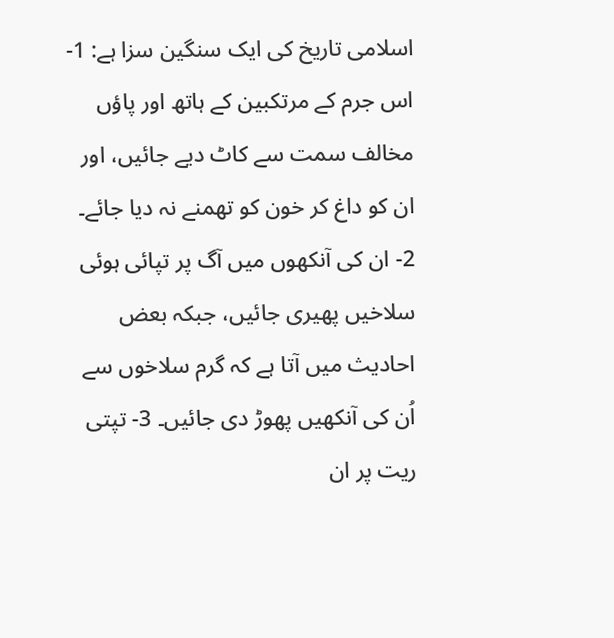اسلامی تاریخ کی ایک سنگین سزا ہے: 1- اس جرم کے مرتکبین کے ہاتھ اور پاؤں مخالف سمت سے کاٹ دیے جائیں، اور ان کو داغ کر خون کو تھمنے نہ دیا جائے۔ 2- ان کی آنکھوں میں آگ پر تپائی ہوئی سلاخیں پھیری جائیں، جبکہ بعض احادیث میں آتا ہے کہ گرم سلاخوں سے اُن کی آنکھیں پھوڑ دی جائیں۔ 3- تپتی ریت پر ان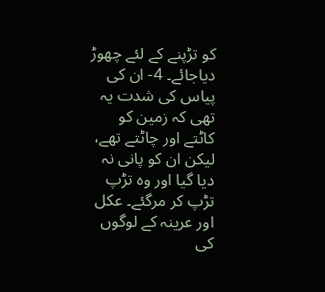کو تڑپنے کے لئے چھوڑ دیاجائے۔ 4- ان کی پیاس کی شدت یہ تھی کہ زمین کو کاٹتے اور چاٹتے تھے، لیکن ان کو پانی نہ دیا گیا اور وہ تڑپ تڑپ کر مرگئے۔ عکل اور عرینہ کے لوگوں کی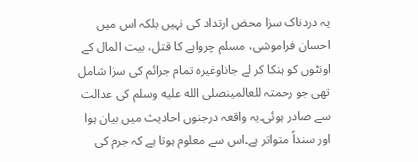یہ دردناک سزا محض ارتداد کی نہیں بلکہ اس میں احسان فراموشی، مسلم چرواہے کا قتل، بیت المال کے اونٹوں کو ہنکا کر لے جاناوغیرہ تمام جرائم کی سزا شامل تھی جو رحمتہ للعالمینصلى الله عليه وسلم کی عدالت سے صادر ہوئی۔یہ واقعہ درجنوں احادیث میں بیان ہوا اور سنداً متواتر ہے۔اس سے معلوم ہوتا ہے کہ جرم کی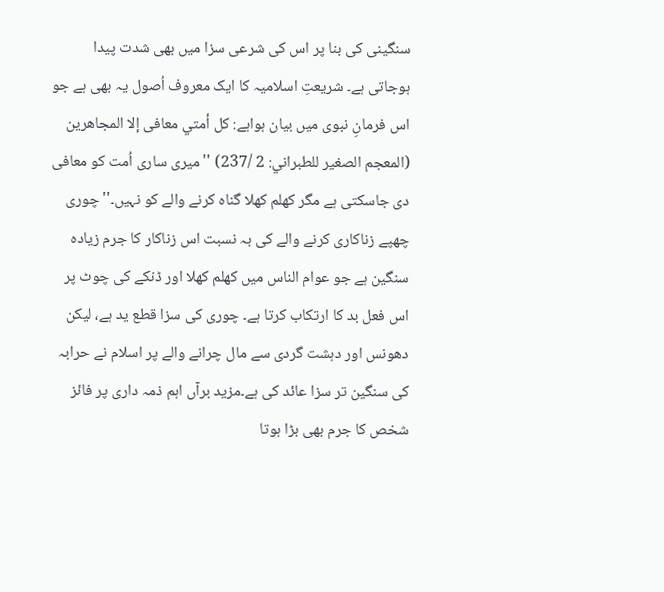سنگینی کی بنا پر اس کی شرعی سزا میں بھی شدت پیدا ہوجاتی ہے۔ شریعتِ اسلامیہ کا ایک معروف اُصول یہ بھی ہے جو اس فرمانِ نبوی میں بیان ہواہے: كل أمتي معافى إلا المجاهرين (المعجم الصغير للطبراني: 2 /237) ''میری ساری اُمت کو معافی دی جاسکتی ہے مگر کھلم کھلا گناہ کرنے والے کو نہیں۔'' چوری چھپے زناکاری کرنے والے کی بہ نسبت اس زناکار کا جرم زیادہ سنگین ہے جو عوام الناس میں کھلم کھلا اور ڈنکے کی چوٹ پر اس فعل بد کا ارتکاب کرتا ہے۔ چوری کی سزا قطع ید ہے، لیکن دھونس اور دہشت گردی سے مال چرانے والے پر اسلام نے حرابہ کی سنگین تر سزا عائد کی ہے۔مزید برآں اہم ذمہ داری پر فائز شخص کا جرم بھی بڑا ہوتا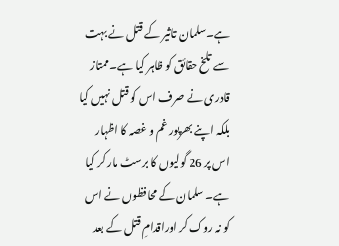ہے۔سلمان تاثیر کے قتل نے بہت سے تلخ حقائق کو ظاہر کیا ہے۔ممتاز قادری نے صرف اس کو قتل نہیں کیا بلکہ اپنے بھرپور غم و غصہ کا اظہار اس پر 26 گولیوں کا برسٹ مار کر کیا ہے۔ سلمان کے محافظوں نے اس کو نہ روک کر اوراقدامِ قتل کے بعد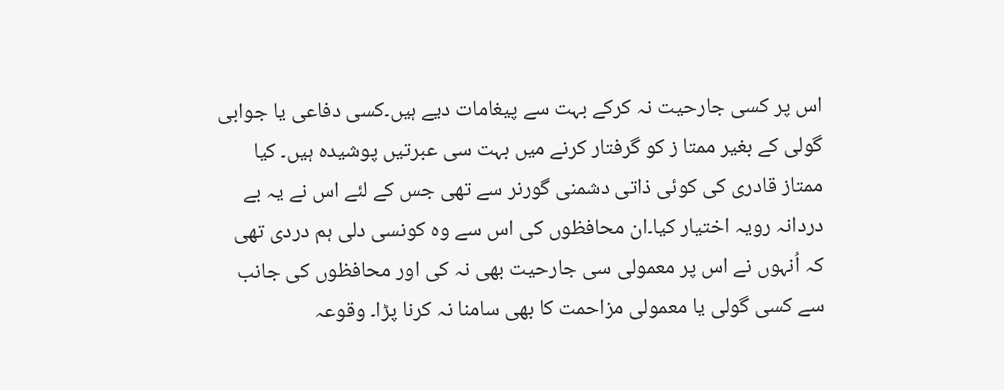اس پر کسی جارحیت نہ کرکے بہت سے پیغامات دیے ہیں۔کسی دفاعی یا جوابی گولی کے بغیر ممتا ز کو گرفتار کرنے میں بہت سی عبرتیں پوشیدہ ہیں۔ کیا ممتاز قادری کی کوئی ذاتی دشمنی گورنر سے تھی جس کے لئے اس نے یہ بے دردانہ رویہ اختیار کیا۔ان محافظوں کی اس سے وہ کونسی دلی ہم دردی تھی کہ اُنہوں نے اس پر معمولی سی جارحیت بھی نہ کی اور محافظوں کی جانب سے کسی گولی یا معمولی مزاحمت کا بھی سامنا نہ کرنا پڑا۔ وقوعہ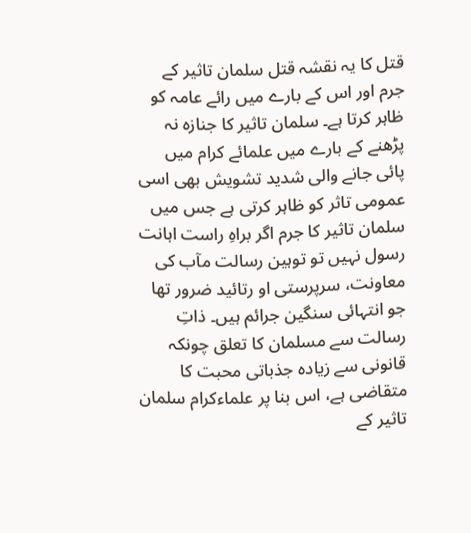قتل کا یہ نقشہ قتل سلمان تاثیر کے جرم اور اس کے بارے میں رائے عامہ کو ظاہر کرتا ہے۔ سلمان تاثیر کا جنازہ نہ پڑھنے کے بارے میں علمائے کرام میں پائی جانے والی شدید تشویش بھی اسی عمومی تاثر کو ظاہر کرتی ہے جس میں سلمان تاثیر کا جرم اگر براہِ راست اہانت رسول نہیں تو توہین رسالت مآب کی معاونت، سرپرستی او رتائید ضرور تھا جو انتہائی سنگین جرائم ہیں۔ ذاتِ رسالت سے مسلمان کا تعلق چونکہ قانونی سے زیادہ جذباتی محبت کا متقاضی ہے، اس بنا پر علماءکرام سلمان تاثیر کے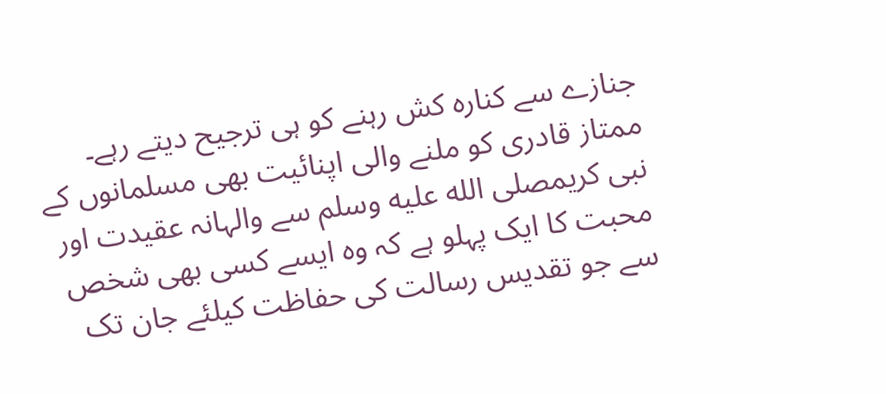جنازے سے کنارہ کش رہنے کو ہی ترجیح دیتے رہے۔ ممتاز قادری کو ملنے والی اپنائیت بھی مسلمانوں کے نبی کریمصلى الله عليه وسلم سے والہانہ عقیدت اور محبت کا ایک پہلو ہے کہ وہ ایسے کسی بھی شخص سے جو تقدیس رسالت کی حفاظت کیلئے جان تک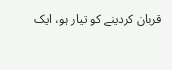قربان کردینے کو تیار ہو، ایک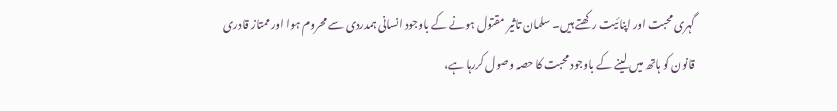گہری محبت اور اپنائیت رکھتے ہیں۔ سلمان تاثیر مقتول ہونے کے باوجود انسانی ہمدردی سے محروم ہوا اور ممتاز قادری قانون کو ہاتھ میں لینے کے باوجود محبت کا حصہ وصول کررہا ہے،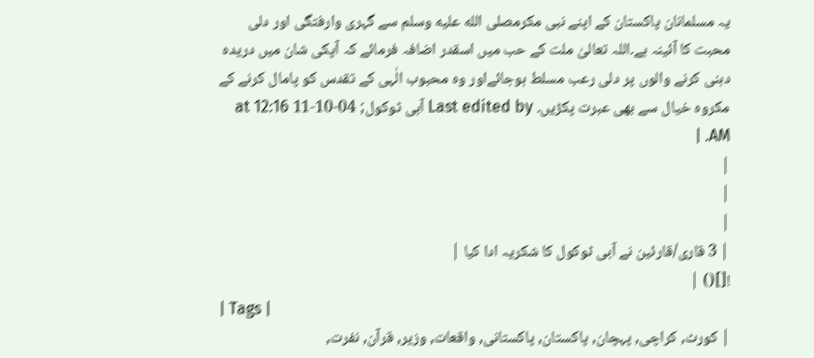یہ مسلمانان پاکستان کے اپنے نبی مکرمصلى الله عليه وسلم سے گہری وارفتگی اور دلی محبت کا آئینہ ہے۔اللہ تعالیٰ ملت کے حب میں اسقدر اضافہ فرمائے کہ آپکی شان میں دریدہ دہنی کرنے والوں پر دلی رعب مسلط ہوجائےاور وہ محبوب الٰہی کے تقدس کو پامال کرنے کے مکروہ خیال سے بھی عبرت پکڑیں۔ Last edited by آبی ٹوکول; 04-10-11 at 12:16 AM. |
|
|
|
| 3 قاری/قارئین نے آبی ٹوکول کا شکریہ ادا کیا |
![]() |
| Tags |
| کورٹ, کراچی, پہچان, پاکستان, پاکستانی, واقعات, وزیر, قرآن, نفرت,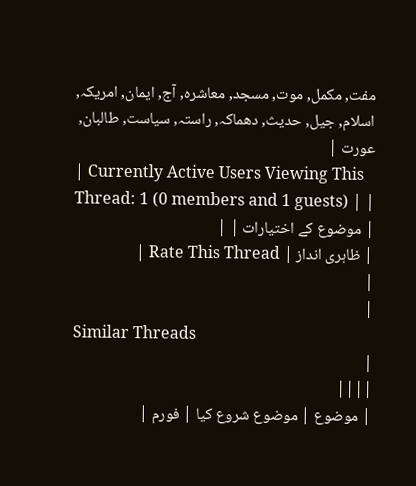مفت, مکمل, موت, مسجد, معاشرہ, آج, ایمان, امریکہ, اسلام, جیل, حدیث, دھماکہ, راستہ, سیاست, طالبان, عورت |
| Currently Active Users Viewing This Thread: 1 (0 members and 1 guests) | |
| موضوع کے اختیارات | |
| ظاہری انداز | Rate This Thread |
|
|
Similar Threads
|
||||
| موضوع | موضوع شروع کیا | فورم |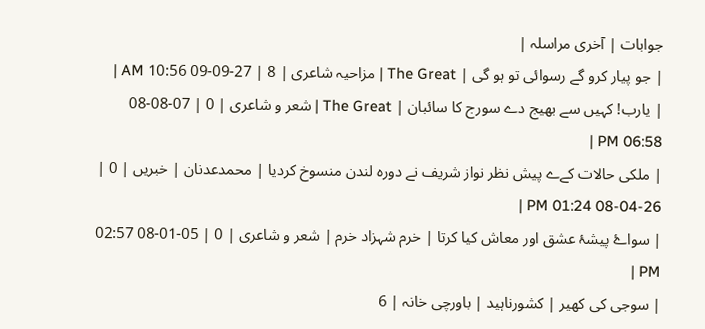جوابات | آخری مراسلہ |
| جو پیار کرو گے رسوائی تو ہو گی | The Great | مزاحیہ شاعری | 8 | 27-09-09 10:56 AM |
| یارب! کہیں سے بھیج دے سورج کا سائبان | The Great | شعر و شاعری | 0 | 07-08-08 06:58 PM |
| ملکی حالات کےے پیش نظر نواز شریف نے دورہ لندن منسوخ کردیا | محمدعدنان | خبریں | 0 | 26-04-08 01:24 PM |
| سواۓ پیشۂ عشق اور معاش کیا کرتا | خرم شہزاد خرم | شعر و شاعری | 0 | 05-01-08 02:57 PM |
| سوجی کی کھیر | کشورناہید | باورچی خانہ | 6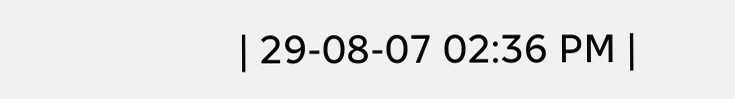| 29-08-07 02:36 PM |